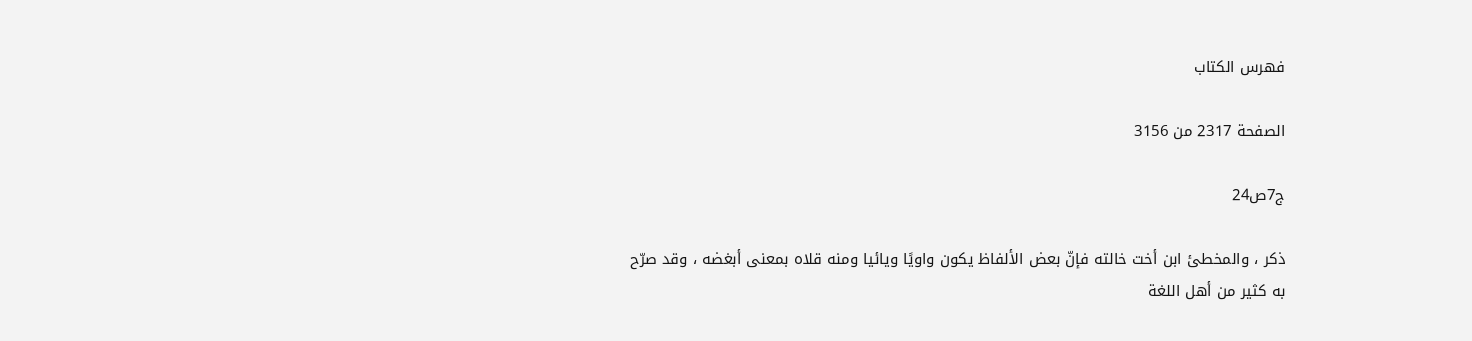فهرس الكتاب

الصفحة 2317 من 3156

ج7ص24

ذكر ، والمخطئ ابن أخت خالته فإنّ بعض الألفاظ يكون واويًا ويائيا ومنه قلاه بمعنى أبغضه ، وقد صرّح به كثير من أهل اللغة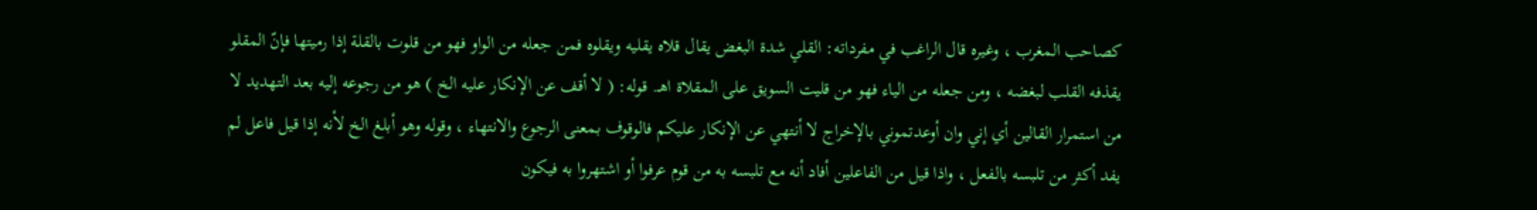كصاحب المغرب ، وغيره قال الراغب في مفرداته: القلي شدة البغض يقال قلاه يقليه ويقلوه فمن جعله من الواو فهو من قلوت بالقلة إذا رميتها فإنّ المقلو يقذفه القلب لبغضه ، ومن جعله من الياء فهو من قليت السويق على المقلاة اهـ. قوله: ( لا أقف عن الإنكار عليه الخ ) هو من رجوعه إليه بعد التهديد لا من استمرار القالين أي إني وان أوعدتموني بالإخراج لا أنتهي عن الإنكار عليكم فالوقوف بمعنى الرجوع والانتهاء ، وقوله وهو أبلغ الخ لأنه إذا قيل فاعل لم يفد أكثر من تلبسه بالفعل ، واذا قيل من الفاعلين أفاد أنه مع تلبسه به من قوم عرفوا أو اشتهروا به فيكون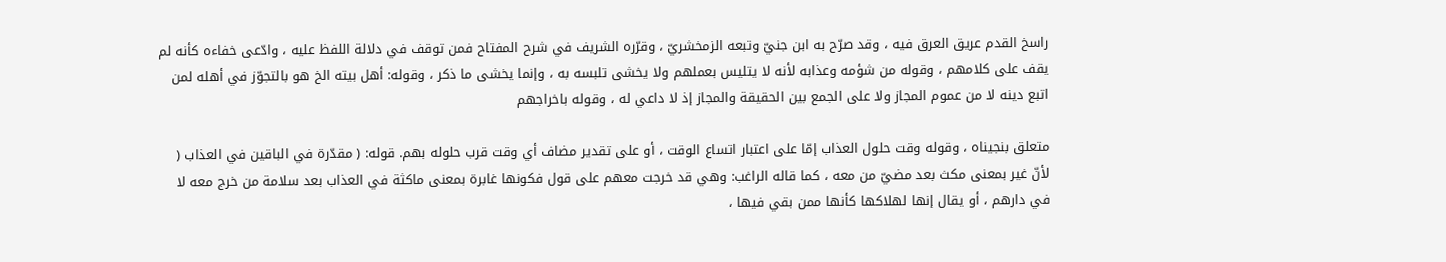راسخ القدم عريق العرق فيه ، وقد صرّح به ابن جنيّ وتبعه الزمخشريّ ، وقرّره الشريف في شرح المفتاح فمن توقف في دلالة اللفظ عليه ، وادّعى خفاءه كأنه لم يقف على كلامهم ، وقوله من شؤمه وعذابه لأنه لا يتليس بعملهم ولا يخشى تلبسه به ، وإنما يخشى ما ذكر ، وقوله: أهل بيته الخ هو بالتجوّز في أهله لمن اتبع دينه لا من عموم المجاز ولا على الجمع بين الحقيقة والمجاز إذ لا داعي له ، وقوله باخراجهم

متعلق بنجيناه ، وقوله وقت حلول العذاب إمّا على اعتبار اتساع الوقت ، أو على تقدير مضاف أي وقت قرب حلوله بهم. قوله: ( مقدّرة في الباقين في العذاب ( لأنّ غير بمعنى مكث بعد مضيّ من معه ، كما قاله الراغب: وهي قد خرجت معهم على قول فكونها غابرة بمعنى ماكثة في العذاب بعد سلامة من خرج معه لا في دارهم ، أو يقال إنها لهلاكها كأنها ممن بقي فيها ،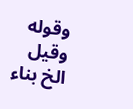وقوله وقيل الخ بناء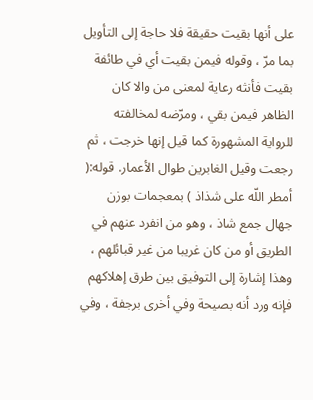على أنها بقيت حقيقة فلا حاجة إلى التأويل بما مرّ ، وقوله فيمن بقيت أي في طائفة بقيت فأنثه رعاية لمعنى من والا كان الظاهر فيمن بقي ، ومرّضه لمخالفته للرواية المشهورة كما قيل إنها خرجت ، ثم رجعت وقيل الغابرين طوال الأعمار. قوله:( أمطر اللّه على شذاذ ) بمعجمات بوزن جهال جمع شاذ ، وهو من انفرد عنهم في الطريق أو من كان غريبا من غير قبائلهم ، وهذا إشارة إلى التوفيق بين طرق إهلاكهم فإنه ورد أنه بصيحة وفي أخرى برجفة ، وفي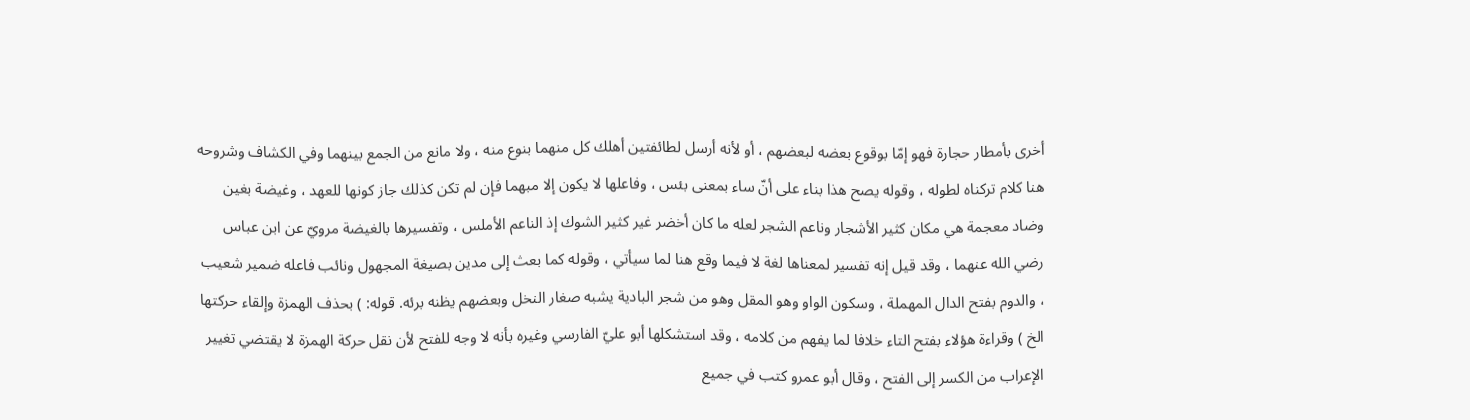أخرى بأمطار حجارة فهو إمّا بوقوع بعضه لبعضهم ، أو لأنه أرسل لطائفتين أهلك كل منهما بنوع منه ، ولا مانع من الجمع بينهما وفي الكشاف وشروحه هنا كلام تركناه لطوله ، وقوله يصح هذا بناء على أنّ ساء بمعنى بئس ، وفاعلها لا يكون إلا مبهما فإن لم تكن كذلك جاز كونها للعهد ، وغيضة بغين وضاد معجمة هي مكان كثير الأشجار وناعم الشجر لعله ما كان أخضر غير كثير الشوك إذ الناعم الأملس ، وتفسيرها بالغيضة مرويّ عن ابن عباس رضي الله عنهما ، وقد قيل إنه تفسير لمعناها لغة لا فيما وقع هنا لما سيأتي ، وقوله كما بعث إلى مدين بصيغة المجهول ونائب فاعله ضمير شعيب ، والدوم بفتح الدال المهملة ، وسكون الواو وهو المقل وهو من شجر البادية يشبه صغار النخل وبعضهم يظنه برئه. قوله: ) بحذف الهمزة وإلقاء حركتها الخ ) وقراءة هؤلاء بفتح التاء خلافا لما يفهم من كلامه ، وقد استشكلها أبو عليّ الفارسي وغيره بأنه لا وجه للفتح لأن نقل حركة الهمزة لا يقتضي تغيير الإعراب من الكسر إلى الفتح ، وقال أبو عمرو كتب في جميع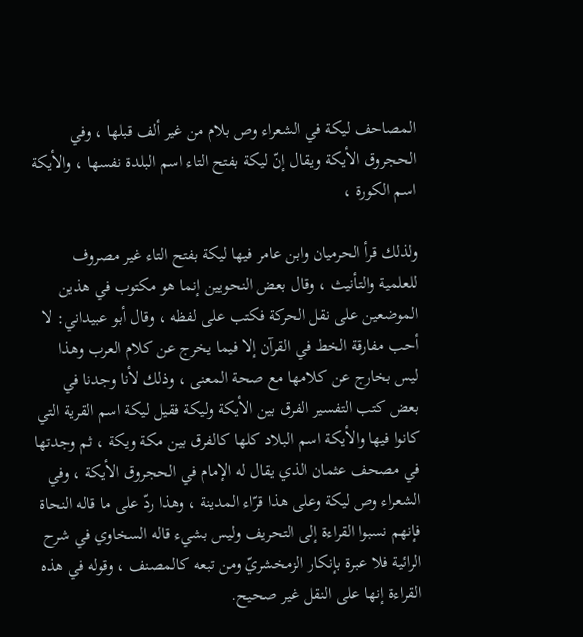المصاحف ليكة في الشعراء وص بلام من غير ألف قبلها ، وفي الحجروق الأيكة ويقال إنّ ليكة بفتح التاء اسم البلدة نفسها ، والأيكة اسم الكورة ،

ولذلك قرأ الحرميان وابن عامر فيها ليكة بفتح التاء غير مصروف للعلمية والتأنيث ، وقال بعض النحويين إنما هو مكتوب في هذين الموضعين على نقل الحركة فكتب على لفظه ، وقال أبو عبيداني: لا أحب مفارقة الخط في القرآن إلا فيما يخرج عن كلام العرب وهذا ليس بخارج عن كلامها مع صحة المعنى ، وذلك لأنا وجدنا في بعض كتب التفسير الفرق بين الأيكة وليكة فقيل ليكة اسم القرية التي كانوا فيها والأيكة اسم البلاد كلها كالفرق بين مكة ويكة ، ثم وجدتها في مصحف عثمان الذي يقال له الإمام في الحجروق الأيكة ، وفي الشعراء وص ليكة وعلى هذا قرّاء المدينة ، وهذا ردّ على ما قاله النحاة فإنهم نسبوا القراءة إلى التحريف وليس بشيء قاله السخاوي في شرح الرائية فلا عبرة بإنكار الزمخشريّ ومن تبعه كالمصنف ، وقوله في هذه القراءة إنها على النقل غير صحيح.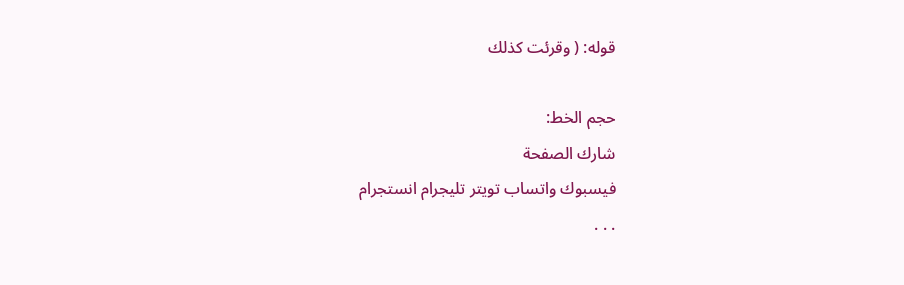قوله: ( وقرئت كذلك

حجم الخط:
شارك الصفحة
فيسبوك واتساب تويتر تليجرام انستجرام
. . .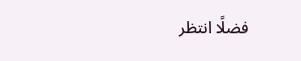فضلًا انتظر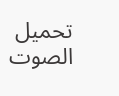تحميل الصوت